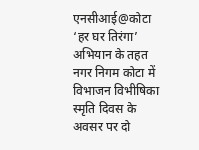एनसीआई@कोटा
‘हर घर तिरंगा’ अभियान के तहत नगर निगम कोटा में विभाजन विभीषिका स्मृति दिवस के अवसर पर दो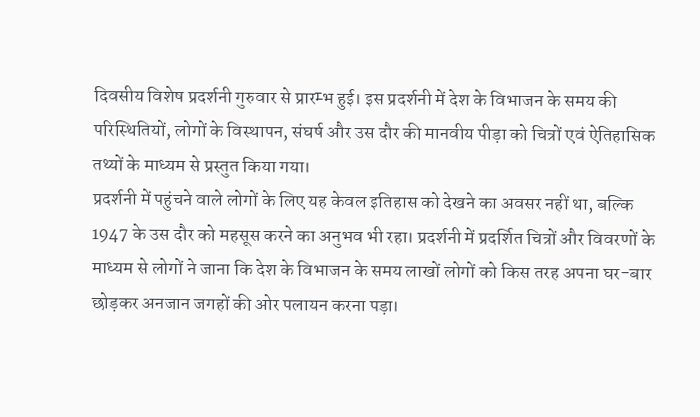दिवसीय विशेष प्रदर्शनी गुरुवार से प्रारम्भ हुई। इस प्रदर्शनी में देश के विभाजन के समय की परिस्थितियों, लोगों के विस्थापन, संघर्ष और उस दौर की मानवीय पीड़ा को चित्रों एवं ऐतिहासिक तथ्यों के माध्यम से प्रस्तुत किया गया।
प्रदर्शनी में पहुंचने वाले लोगों के लिए यह केवल इतिहास को देखने का अवसर नहीं था, बल्कि 1947 के उस दौर को महसूस करने का अनुभव भी रहा। प्रदर्शनी में प्रदर्शित चित्रों और विवरणों के माध्यम से लोगों ने जाना कि देश के विभाजन के समय लाखों लोगों को किस तरह अपना घर-बार छोड़कर अनजान जगहों की ओर पलायन करना पड़ा।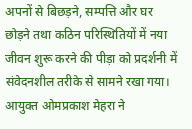अपनों से बिछड़ने, सम्पत्ति और घर छोड़ने तथा कठिन परिस्थितियों में नया जीवन शुरू करने की पीड़ा को प्रदर्शनी में संवेदनशील तरीके से सामने रखा गया।
आयुक्त ओमप्रकाश मेहरा ने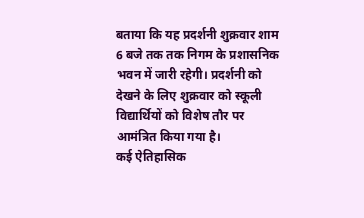बताया कि यह प्रदर्शनी शुक्रवार शाम 6 बजे तक तक निगम के प्रशासनिक भवन में जारी रहेगी। प्रदर्शनी को देखने के लिए शुक्रवार को स्कूली विद्यार्थियों को विशेष तौर पर आमंत्रित किया गया है।
कई ऐतिहासिक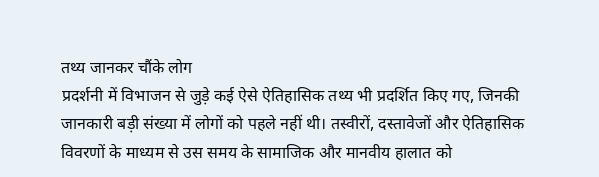तथ्य जानकर चौंके लोग
प्रदर्शनी में विभाजन से जुड़े कई ऐसे ऐतिहासिक तथ्य भी प्रदर्शित किए गए, जिनकी जानकारी बड़ी संख्या में लोगों को पहले नहीं थी। तस्वीरों, दस्तावेजों और ऐतिहासिक विवरणों के माध्यम से उस समय के सामाजिक और मानवीय हालात को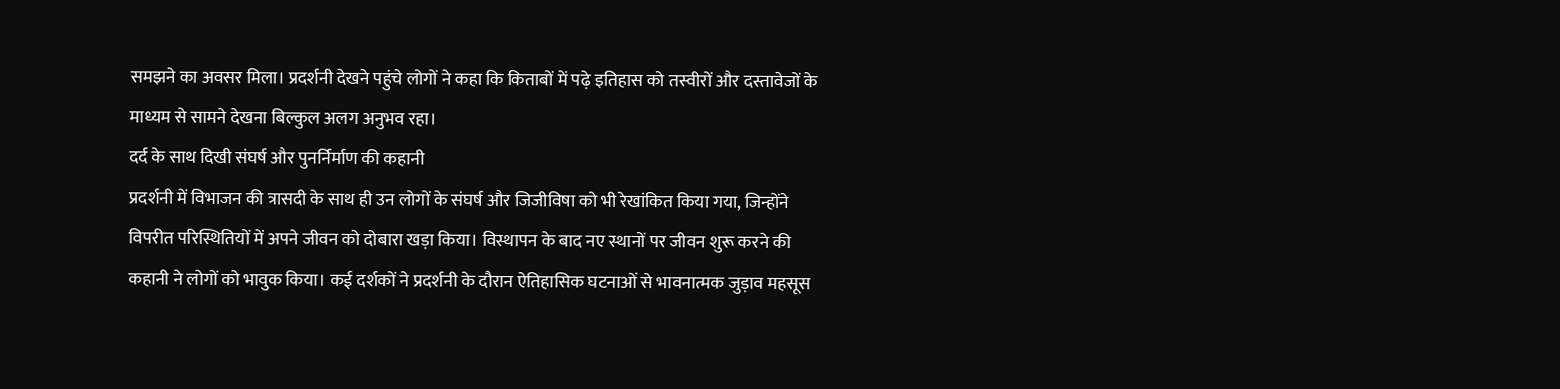समझने का अवसर मिला। प्रदर्शनी देखने पहुंचे लोगों ने कहा कि किताबों में पढ़े इतिहास को तस्वीरों और दस्तावेजों के माध्यम से सामने देखना बिल्कुल अलग अनुभव रहा।
दर्द के साथ दिखी संघर्ष और पुनर्निर्माण की कहानी
प्रदर्शनी में विभाजन की त्रासदी के साथ ही उन लोगों के संघर्ष और जिजीविषा को भी रेखांकित किया गया, जिन्होंने विपरीत परिस्थितियों में अपने जीवन को दोबारा खड़ा किया। विस्थापन के बाद नए स्थानों पर जीवन शुरू करने की कहानी ने लोगों को भावुक किया। कई दर्शकों ने प्रदर्शनी के दौरान ऐतिहासिक घटनाओं से भावनात्मक जुड़ाव महसूस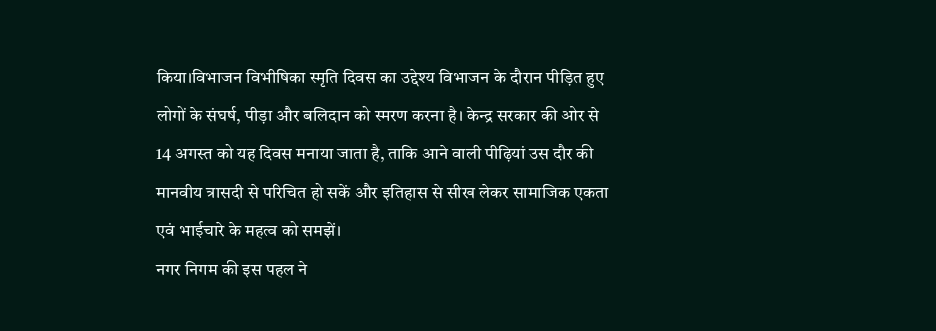किया।विभाजन विभीषिका स्मृति दिवस का उद्देश्य विभाजन के दौरान पीड़ित हुए लोगों के संघर्ष, पीड़ा और बलिदान को स्मरण करना है। केन्द्र सरकार की ओर से 14 अगस्त को यह दिवस मनाया जाता है, ताकि आने वाली पीढ़ियां उस दौर की मानवीय त्रासदी से परिचित हो सकें और इतिहास से सीख लेकर सामाजिक एकता एवं भाईचारे के महत्व को समझें।
नगर निगम की इस पहल ने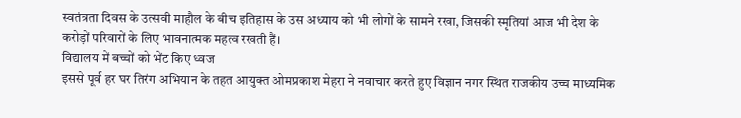स्वतंत्रता दिवस के उत्सवी माहौल के बीच इतिहास के उस अध्याय को भी लोगों के सामने रखा, जिसकी स्मृतियां आज भी देश के करोड़ों परिवारों के लिए भावनात्मक महत्व रखती हैं।
विद्यालय में बच्चों को भेंट किए ध्वज
इससे पूर्व हर घर तिरंग अभियान के तहत आयुक्त ओमप्रकाश मेहरा ने नवाचार करते हुए विज्ञान नगर स्थित राजकीय उच्च माध्यमिक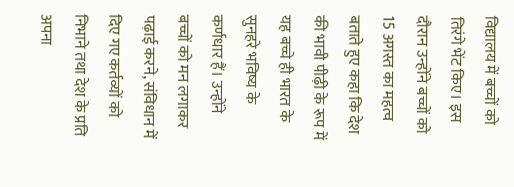विद्यालय में बच्चों को तिरंगे भेंट किए। इस दौरान उन्होंने बच्चों को 15 अगस्त का महत्व बताते हुए कहा कि देश की भावी पीढ़ी के रूप में यह बच्चे ही भारत के सुनहरे भविष्य के कर्णधार हैं। उन्होंने बच्चों को मन लगाकर पढ़ाई करने, संविधान में दिए गए कर्तव्यों को निभाने तथा देश के प्रति अपना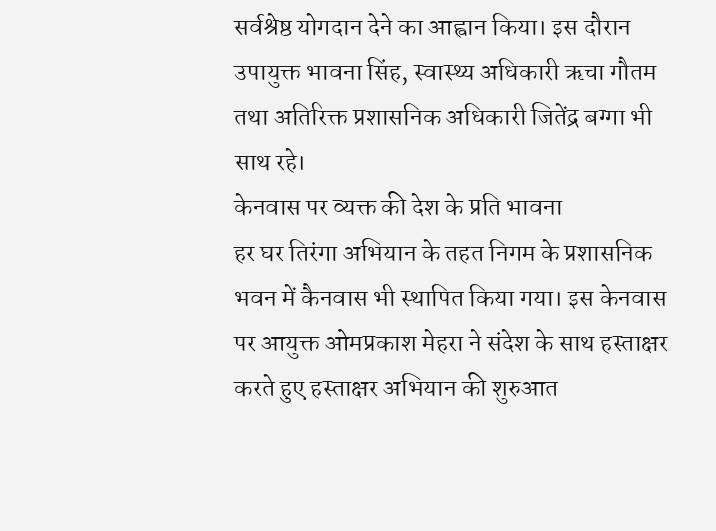सर्वश्रेष्ठ योगदान देने का आह्वान किया। इस दौरान उपायुक्त भावना सिंह, स्वास्थ्य अधिकारी ऋचा गौतम तथा अतिरिक्त प्रशासनिक अधिकारी जितेंद्र बग्गा भी साथ रहे।
केनवास पर व्यक्त की देश के प्रति भावना
हर घर तिरंगा अभियान के तहत निगम के प्रशासनिक भवन में कैनवास भी स्थापित किया गया। इस केनवास पर आयुक्त ओमप्रकाश मेहरा ने संदेश के साथ हस्ताक्षर करते हुए हस्ताक्षर अभियान की शुरुआत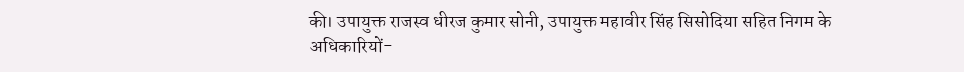की। उपायुक्त राजस्व धीरज कुमार सोनी, उपायुक्त महावीर सिंह सिसोदिया सहित निगम के अधिकारियों-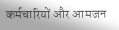कर्मचारियों और आमजन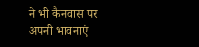ने भी कैनवास पर अपनी भावनाएं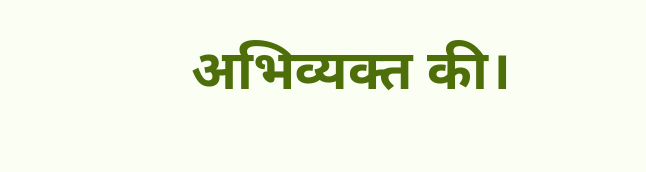अभिव्यक्त की।